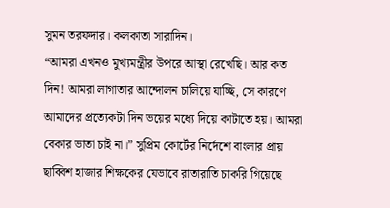সুমন তরফদার। কলকাতা সারাদিন।
“আমরা এখনও মুখ্যমন্ত্রীর উপরে আস্থা রেখেছি। আর কত দিন! আমরা লাগাতার আন্দোলন চালিয়ে যাচ্ছি, সে কারণে আমাদের প্রত্যেকটা দিন ভয়ের মধ্যে দিয়ে কাটাতে হয়। আমরা বেকার ভাতা চাই না।” সুপ্রিম কোর্টের নির্দেশে বাংলার প্রায় ছাব্বিশ হাজার শিক্ষকের যেভাবে রাতারাতি চাকরি গিয়েছে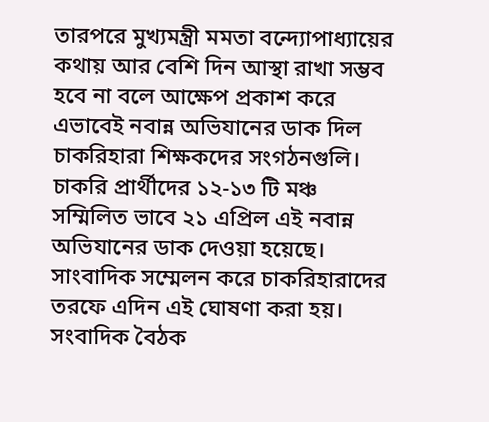তারপরে মুখ্যমন্ত্রী মমতা বন্দ্যোপাধ্যায়ের কথায় আর বেশি দিন আস্থা রাখা সম্ভব হবে না বলে আক্ষেপ প্রকাশ করে এভাবেই নবান্ন অভিযানের ডাক দিল চাকরিহারা শিক্ষকদের সংগঠনগুলি।
চাকরি প্রার্থীদের ১২-১৩ টি মঞ্চ সম্মিলিত ভাবে ২১ এপ্রিল এই নবান্ন অভিযানের ডাক দেওয়া হয়েছে। সাংবাদিক সম্মেলন করে চাকরিহারাদের তরফে এদিন এই ঘোষণা করা হয়। সংবাদিক বৈঠক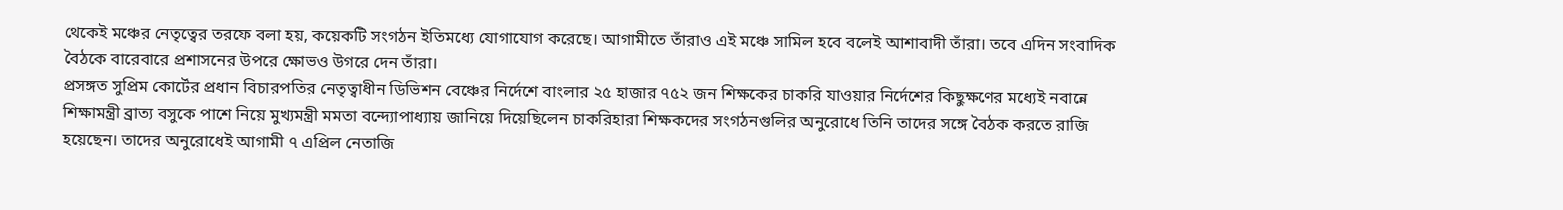থেকেই মঞ্চের নেতৃত্বের তরফে বলা হয়, কয়েকটি সংগঠন ইতিমধ্যে যোগাযোগ করেছে। আগামীতে তাঁরাও এই মঞ্চে সামিল হবে বলেই আশাবাদী তাঁরা। তবে এদিন সংবাদিক বৈঠকে বারেবারে প্রশাসনের উপরে ক্ষোভও উগরে দেন তাঁরা।
প্রসঙ্গত সুপ্রিম কোর্টের প্রধান বিচারপতির নেতৃত্বাধীন ডিভিশন বেঞ্চের নির্দেশে বাংলার ২৫ হাজার ৭৫২ জন শিক্ষকের চাকরি যাওয়ার নির্দেশের কিছুক্ষণের মধ্যেই নবান্নে শিক্ষামন্ত্রী ব্রাত্য বসুকে পাশে নিয়ে মুখ্যমন্ত্রী মমতা বন্দ্যোপাধ্যায় জানিয়ে দিয়েছিলেন চাকরিহারা শিক্ষকদের সংগঠনগুলির অনুরোধে তিনি তাদের সঙ্গে বৈঠক করতে রাজি হয়েছেন। তাদের অনুরোধেই আগামী ৭ এপ্রিল নেতাজি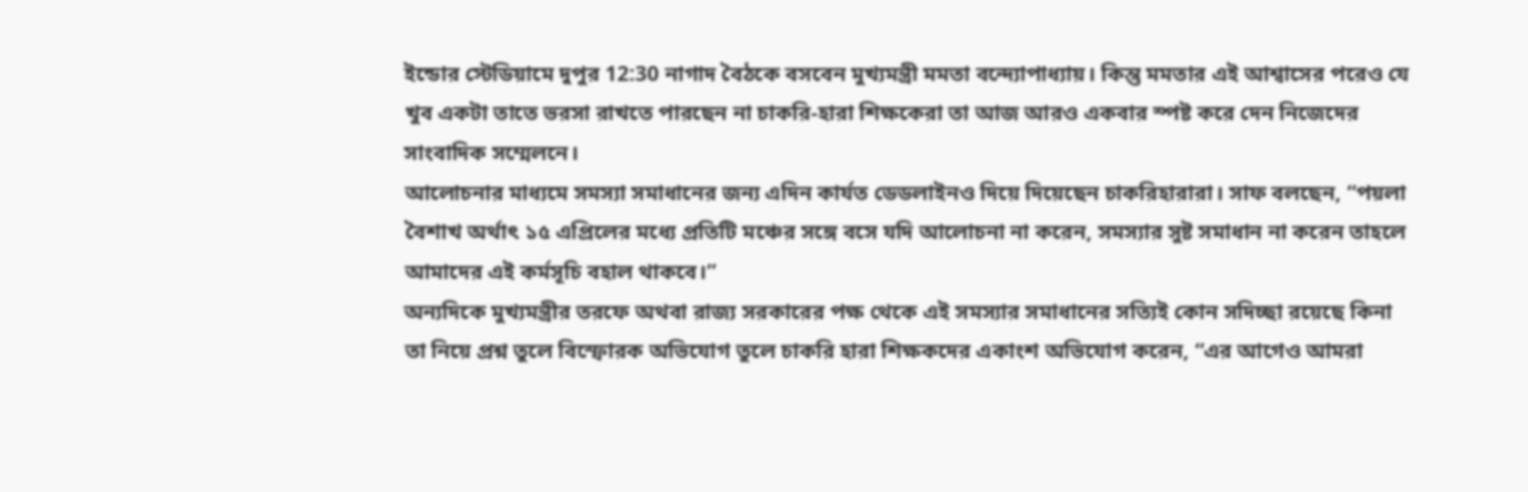ইন্ডোর স্টেডিয়ামে দুপুর 12:30 নাগাদ বৈঠকে বসবেন মুখ্যমন্ত্রী মমতা বন্দ্যোপাধ্যায়। কিন্তু মমতার এই আশ্বাসের পরেও যে খুব একটা তাতে ভরসা রাখতে পারছেন না চাকরি-হারা শিক্ষকেরা তা আজ আরও একবার স্পষ্ট করে দেন নিজেদের সাংবাদিক সম্মেলনে।
আলোচনার মাধ্যমে সমস্যা সমাধানের জন্য এদিন কার্যত ডেডলাইনও দিয়ে দিয়েছেন চাকরিহারারা। সাফ বলছেন, “পয়লা বৈশাখ অর্থাৎ ১৫ এপ্রিলের মধ্যে প্রতিটি মঞ্চের সঙ্গে বসে যদি আলোচনা না করেন, সমস্যার সুষ্ট সমাধান না করেন তাহলে আমাদের এই কর্মসূচি বহাল থাকবে।”
অন্যদিকে মুখ্যমন্ত্রীর তরফে অথবা রাজ্য সরকারের পক্ষ থেকে এই সমস্যার সমাধানের সত্যিই কোন সদিচ্ছা রয়েছে কিনা তা নিয়ে প্রশ্ন তুলে বিস্ফোরক অভিযোগ তুলে চাকরি হারা শিক্ষকদের একাংশ অভিযোগ করেন, “এর আগেও আমরা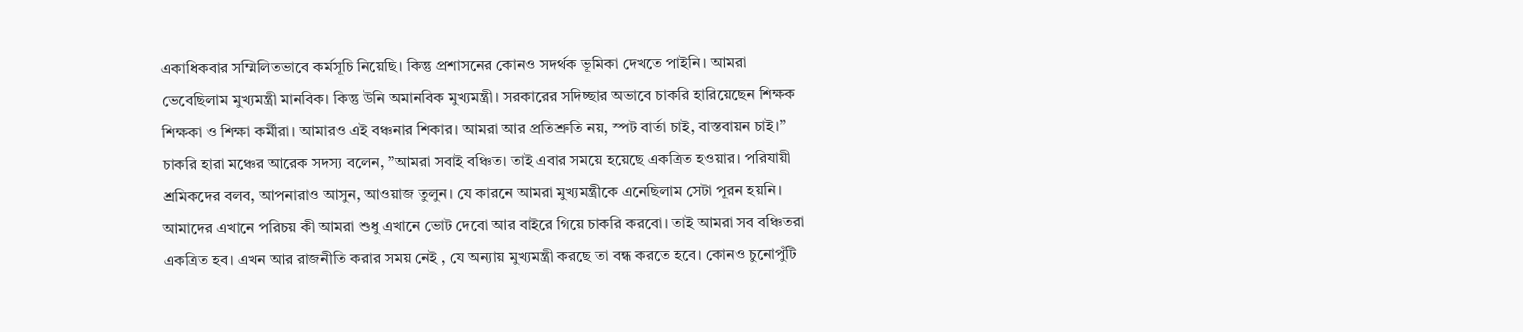একাধিকবার সম্মিলিতভাবে কর্মসূচি নিয়েছি। কিন্তু প্রশাসনের কোনও সদর্থক ভূমিকা দেখতে পাইনি। আমরা ভেবেছিলাম মুখ্যমন্ত্রী মানবিক। কিন্তু উনি অমানবিক মুখ্যমন্ত্রী। সরকারের সদিচ্ছার অভাবে চাকরি হারিয়েছেন শিক্ষক শিক্ষকা ও শিক্ষা কর্মীরা। আমারও এই বঞ্চনার শিকার। আমরা আর প্রতিশ্রুতি নয়, স্পট বার্তা চাই, বাস্তবায়ন চাই।”
চাকরি হারা মঞ্চের আরেক সদস্য বলেন, ”আমরা সবাই বঞ্চিত। তাই এবার সময়ে হয়েছে একত্রিত হওয়ার। পরিযায়ী শ্রমিকদের বলব, আপনারাও আসুন, আওয়াজ তুলুন। যে কারনে আমরা মুখ্যমন্ত্রীকে এনেছিলাম সেটা পূরন হয়নি। আমাদের এখানে পরিচয় কী আমরা শুধু এখানে ভোট দেবো আর বাইরে গিয়ে চাকরি করবো। তাই আমরা সব বঞ্চিতরা একত্রিত হব। এখন আর রাজনীতি করার সময় নেই , যে অন্যায় মুখ্যমন্ত্রী করছে তা বন্ধ করতে হবে। কোনও চুনোপুঁটি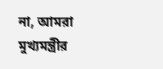না, আমরা মুখ্যমন্ত্রীর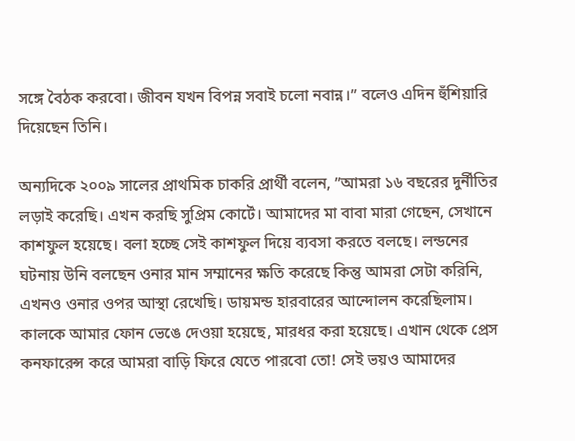সঙ্গে বৈঠক করবো। জীবন যখন বিপন্ন সবাই চলো নবান্ন।” বলেও এদিন হুঁশিয়ারি দিয়েছেন তিনি।

অন্যদিকে ২০০৯ সালের প্রাথমিক চাকরি প্রার্থী বলেন, ”আমরা ১৬ বছরের দুর্নীতির লড়াই করেছি। এখন করছি সুপ্রিম কোর্টে। আমাদের মা বাবা মারা গেছেন, সেখানে কাশফুল হয়েছে। বলা হচ্ছে সেই কাশফুল দিয়ে ব্যবসা করতে বলছে। লন্ডনের ঘটনায় উনি বলছেন ওনার মান সম্মানের ক্ষতি করেছে কিন্তু আমরা সেটা করিনি, এখনও ওনার ওপর আস্থা রেখেছি। ডায়মন্ড হারবারের আন্দোলন করেছিলাম। কালকে আমার ফোন ভেঙে দেওয়া হয়েছে, মারধর করা হয়েছে। এখান থেকে প্রেস কনফারেন্স করে আমরা বাড়ি ফিরে যেতে পারবো তো! সেই ভয়ও আমাদের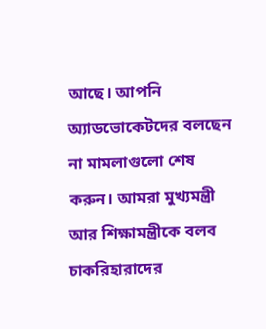আছে। আপনি অ্যাডভোকেটদের বলছেন না মামলাগুলো শেষ করুন। আমরা মুখ্যমন্ত্রী আর শিক্ষামন্ত্রীকে বলব চাকরিহারাদের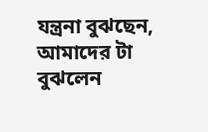যন্ত্রনা বুঝছেন, আমাদের টা বুঝলেন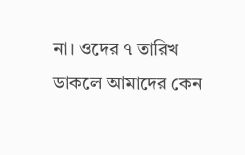না। ওদের ৭ তারিখ ডাকলে আমাদের কেন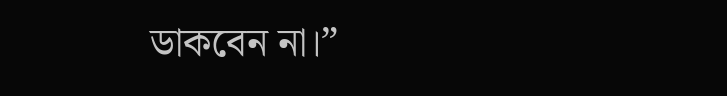ডাকবেন না।”